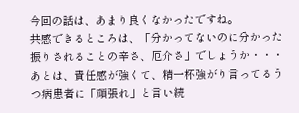今回の話は、あまり良くなかったですね。
共感できるところは、「分かってないのに分かった振りされることの辛さ、厄介さ」でしょうか・・・
あとは、責任感が強くて、精一杯強がり言ってるうつ病患者に「頑張れ」と言い続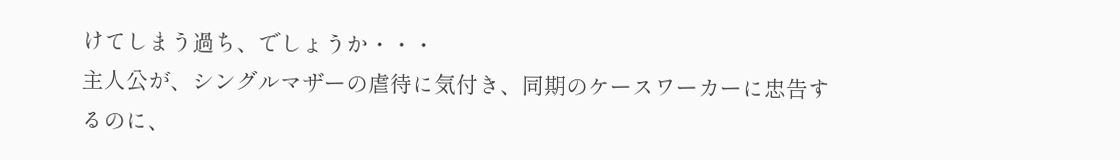けてしまう過ち、でしょうか・・・
主人公が、シングルマザーの虐待に気付き、同期のケースワーカーに忠告するのに、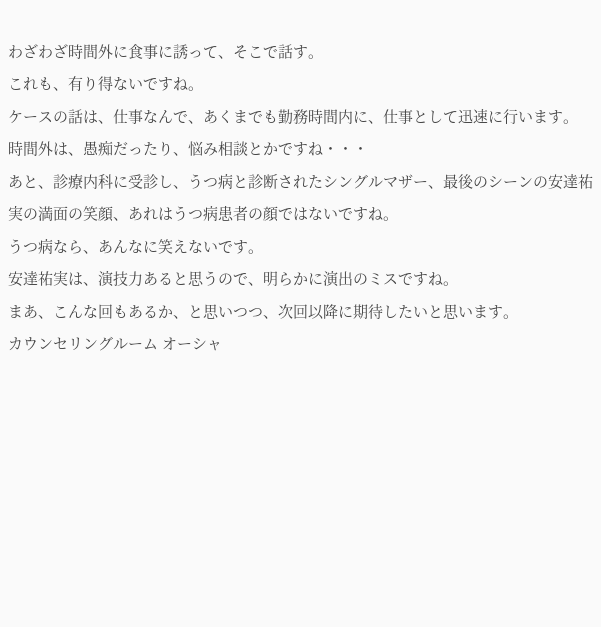わざわざ時間外に食事に誘って、そこで話す。
これも、有り得ないですね。
ケースの話は、仕事なんで、あくまでも勤務時間内に、仕事として迅速に行います。
時間外は、愚痴だったり、悩み相談とかですね・・・
あと、診療内科に受診し、うつ病と診断されたシングルマザー、最後のシーンの安達祐実の満面の笑顔、あれはうつ病患者の顔ではないですね。
うつ病なら、あんなに笑えないです。
安達祐実は、演技力あると思うので、明らかに演出のミスですね。
まあ、こんな回もあるか、と思いつつ、次回以降に期待したいと思います。
カウンセリングルーム オーシャ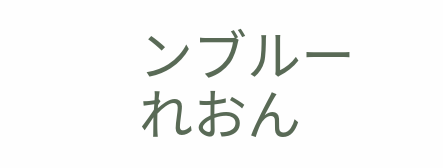ンブルー れおん